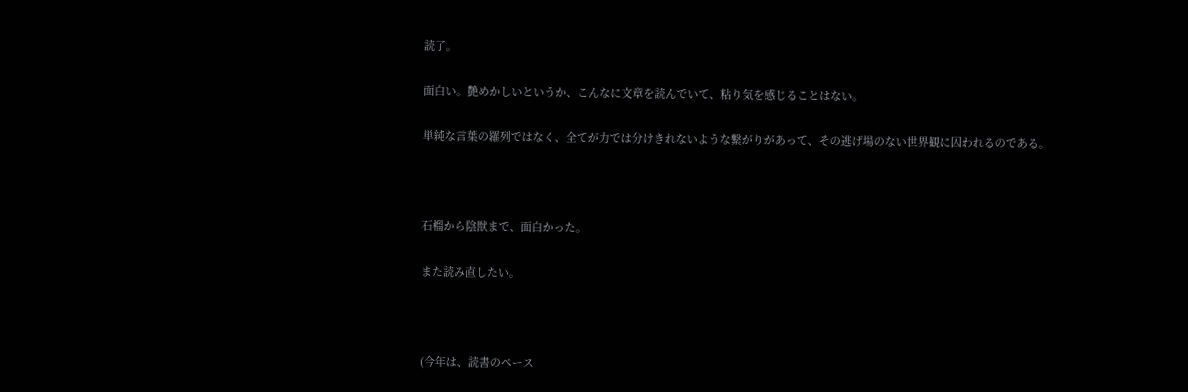読了。

面白い。艶めかしいというか、こんなに文章を読んでいて、粘り気を感じることはない。

単純な言葉の羅列ではなく、全てが力では分けきれないような繋がりがあって、その逃げ場のない世界観に囚われるのである。



石榴から陰獣まで、面白かった。

また読み直したい。



(今年は、読書のペース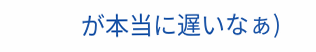が本当に遅いなぁ)